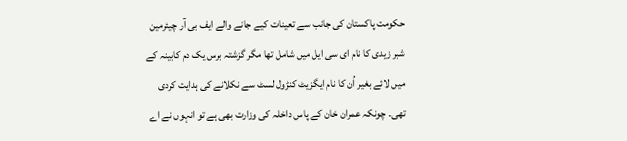حکومت پاکستان کی جانب سے تعینات کیے جانے والے ایف بی آر چیئرمین شبر زیدی کا نام ای سی ایل میں شامل تھا مگر گزشتہ برس یک دم کابینہ کے میں لائے بغیر اُن کا نام ایگزیٹ کنڑول لسٹ سے نکلانے کی ہدایت کردی تھی۔ چونکہ عمران خان کے پاس داخلہ کی وزارت بھی ہے تو انہوں نے اے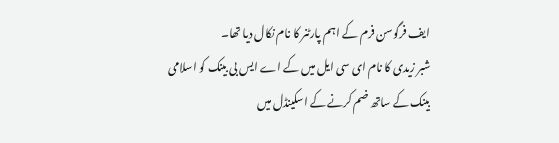ایف فرگوسن فرم کے اہم پارٹنر کا نام نکال دیا تھا۔
شبر زیدی کا نام ای سی ایل میں کے اے ایس بی بینک کو اسلامی بینک کے ساتھ ضم کرنے کے اسکینڈل میں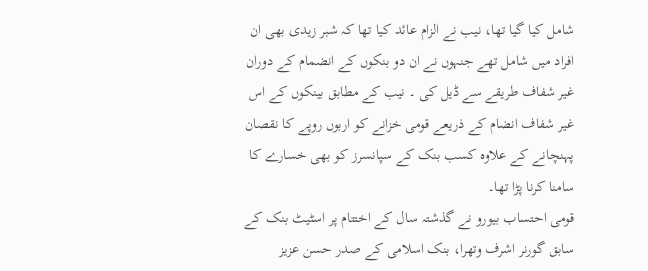شامل کیا گیا تھا، نیب نے الزام عائد کیا تھا کہ شبر زیدی بھی ان افراد میں شامل تھے جنہوں نے ان دو بنکوں کے انضمام کے دوران غیر شفاف طریقے سے ڈیل کی ۔ نیب کے مطابق بینکوں کے اس غیر شفاف انضام کے ذریعے قومی خزانے کو اربوں روپے کا نقصان پہنچانے کے علاوہ کسب بنک کے سپانسرز کو بھی خسارے کا سامنا کرنا پڑا تھا۔
قومی احتساب بیورو نے گذشتہ سال کے اختتام پر اسٹیٹ بنک کے سابق گورنر اشرف وتھرا، بنک اسلامی کے صدر حسن عزیز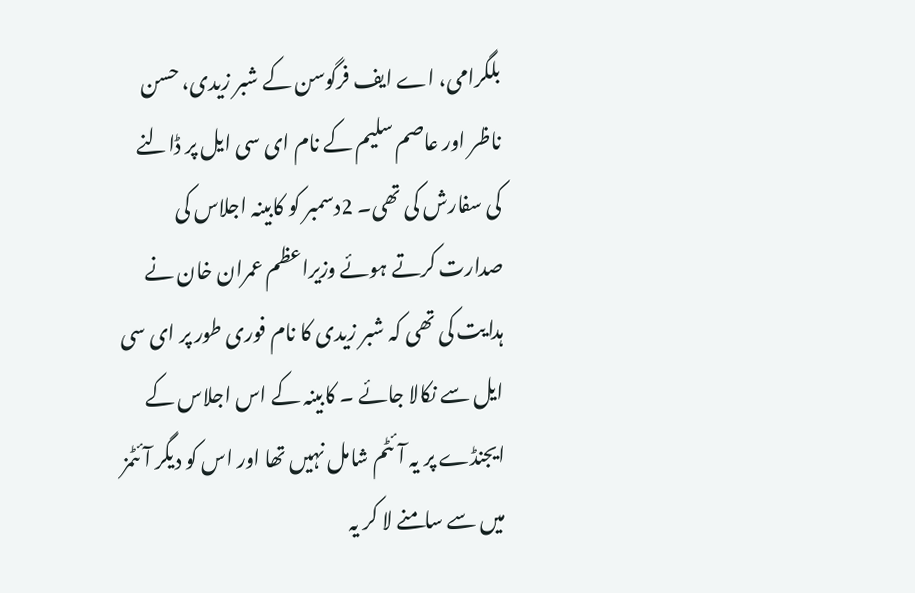بلگرامی، اے ایف فرگوسن کے شبر زیدی، حسن ناظر اور عاصم سلیم کے نام ای سی ایل پر ڈالنے کی سفارش کی تھی۔ 2دسمبر کو کابینہ اجلاس کی صدارت کرتے ہوئے وزیراعظم عمران خان نے ہدایت کی تھی کہ شبر زیدی کا نام فوری طور پر ای سی ایل سے نکالا جائے ۔ کابینہ کے اس اجلاس کے ایجنڈے پر یہ آئٹم شامل نہیں تھا اور اس کو دیگر آئٹمز میں سے سامنے لا کر یہ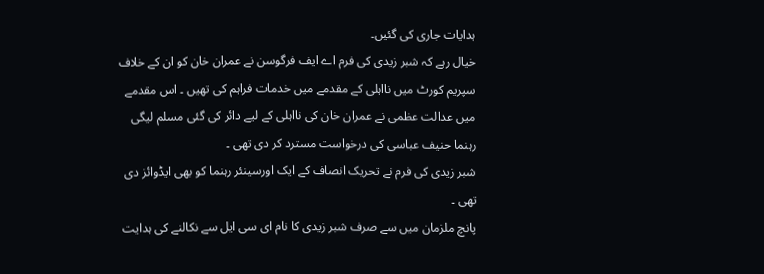ہدایات جاری کی گئیں۔
خیال رہے کہ شبر زیدی کی فرم اے ایف فرگوسن نے عمران خان کو ان کے خلاف سپریم کورٹ میں نااہلی کے مقدمے میں خدمات فراہم کی تھیں ۔ اس مقدمے میں عدالت عظمی نے عمران خان کی نااہلی کے لیے دائر کی گئی مسلم لیگی رہنما حنیف عباسی کی درخواست مسترد کر دی تھی ۔
شبر زیدی کی فرم نے تحریک انصاف کے ایک اورسینئر رہنما کو بھی ایڈوائز دی تھی ۔
پانچ ملزمان میں سے صرف شبر زیدی کا نام ای سی ایل سے نکالنے کی ہدایت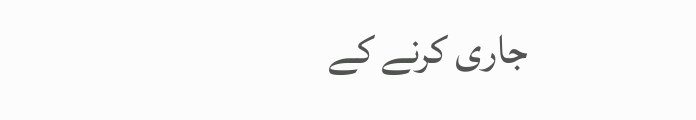جاری کرنے کے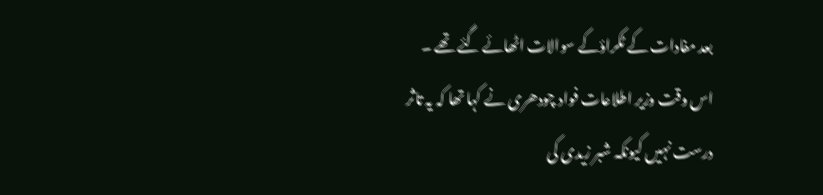بعد مفادات کے ٹکراؤکے سوالات اٹھائے گئے تھے ۔
اس وقت وزیر اطلاعات فواد چودھری نے کہا تھا کہ یہ تاثر درست نہیں کیونکہ شبر زیدی کی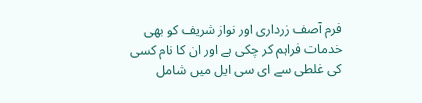فرم آصف زرداری اور نواز شریف کو بھی خدمات فراہم کر چکی ہے اور ان کا نام کسی کی غلطی سے ای سی ایل میں شامل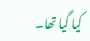کیا گیا تھا۔